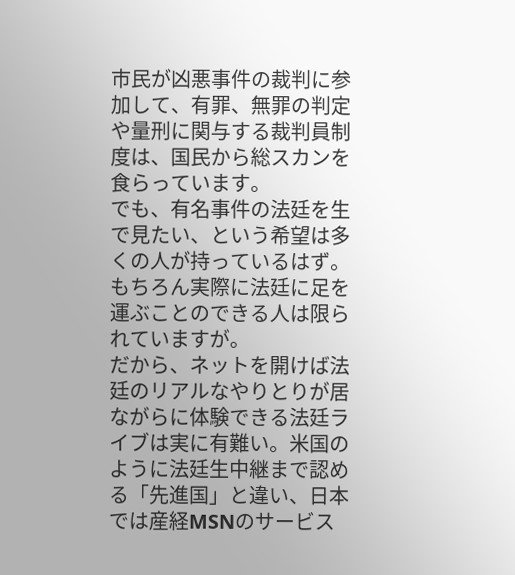市民が凶悪事件の裁判に参加して、有罪、無罪の判定や量刑に関与する裁判員制度は、国民から総スカンを食らっています。
でも、有名事件の法廷を生で見たい、という希望は多くの人が持っているはず。もちろん実際に法廷に足を運ぶことのできる人は限られていますが。
だから、ネットを開けば法廷のリアルなやりとりが居ながらに体験できる法廷ライブは実に有難い。米国のように法廷生中継まで認める「先進国」と違い、日本では産経MSNのサービス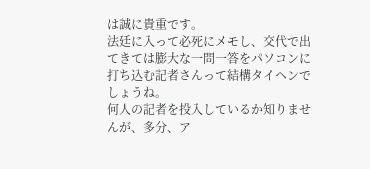は誠に貴重です。
法廷に入って必死にメモし、交代で出てきては膨大な一問一答をパソコンに打ち込む記者さんって結構タイヘンでしょうね。
何人の記者を投入しているか知りませんが、多分、ア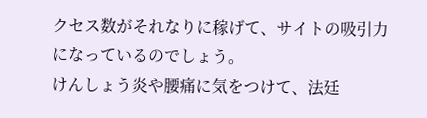クセス数がそれなりに稼げて、サイトの吸引力になっているのでしょう。
けんしょう炎や腰痛に気をつけて、法廷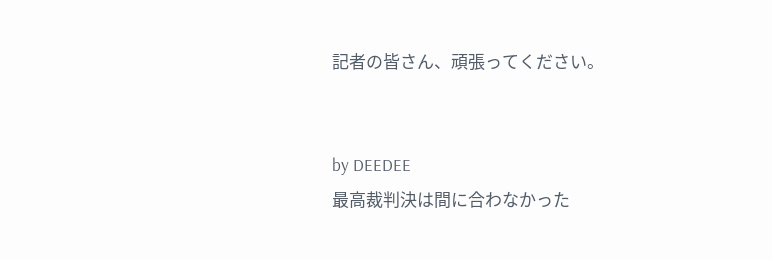記者の皆さん、頑張ってください。


by DEEDEE
最高裁判決は間に合わなかった